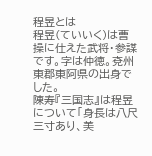程昱とは
程昱(ていいく)は曹操に仕えた武将・参謀です。字は仲徳。兗州東郡東阿県の出身でした。
陳寿『三国志』は程昱について「身長は八尺三寸あり、美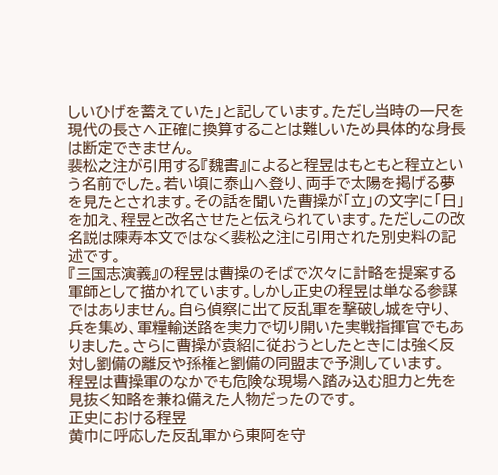しいひげを蓄えていた」と記しています。ただし当時の一尺を現代の長さへ正確に換算することは難しいため具体的な身長は断定できません。
裴松之注が引用する『魏書』によると程昱はもともと程立という名前でした。若い頃に泰山へ登り、両手で太陽を掲げる夢を見たとされます。その話を聞いた曹操が「立」の文字に「日」を加え、程昱と改名させたと伝えられています。ただしこの改名説は陳寿本文ではなく裴松之注に引用された別史料の記述です。
『三国志演義』の程昱は曹操のそばで次々に計略を提案する軍師として描かれています。しかし正史の程昱は単なる参謀ではありません。自ら偵察に出て反乱軍を撃破し城を守り、兵を集め、軍糧輸送路を実力で切り開いた実戦指揮官でもありました。さらに曹操が袁紹に従おうとしたときには強く反対し劉備の離反や孫権と劉備の同盟まで予測しています。
程昱は曹操軍のなかでも危険な現場へ踏み込む胆力と先を見抜く知略を兼ね備えた人物だったのです。
正史における程昱
黄巾に呼応した反乱軍から東阿を守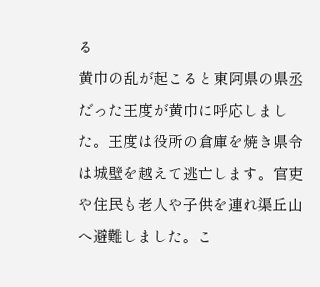る
黄巾の乱が起こると東阿県の県丞だった王度が黄巾に呼応しました。王度は役所の倉庫を焼き県令は城壁を越えて逃亡します。官吏や住民も老人や子供を連れ渠丘山へ避難しました。こ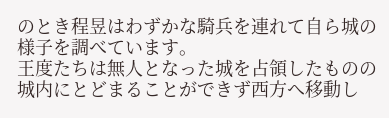のとき程昱はわずかな騎兵を連れて自ら城の様子を調べています。
王度たちは無人となった城を占領したものの城内にとどまることができず西方へ移動し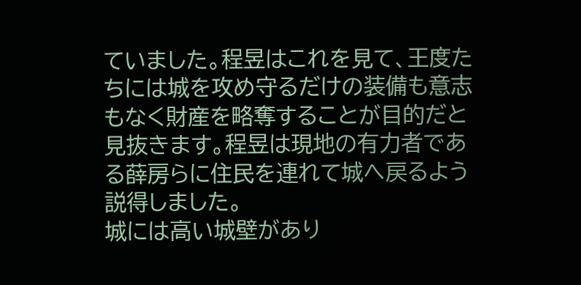ていました。程昱はこれを見て、王度たちには城を攻め守るだけの装備も意志もなく財産を略奪することが目的だと見抜きます。程昱は現地の有力者である薛房らに住民を連れて城へ戻るよう説得しました。
城には高い城壁があり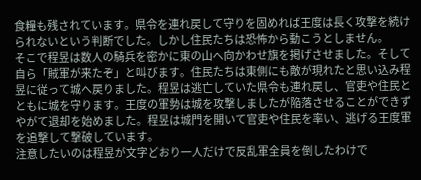食糧も残されています。県令を連れ戻して守りを固めれば王度は長く攻撃を続けられないという判断でした。しかし住民たちは恐怖から動こうとしません。
そこで程昱は数人の騎兵を密かに東の山へ向かわせ旗を掲げさせました。そして自ら「賊軍が来たぞ」と叫びます。住民たちは東側にも敵が現れたと思い込み程昱に従って城へ戻りました。程昱は逃亡していた県令も連れ戻し、官吏や住民とともに城を守ります。王度の軍勢は城を攻撃しましたが陥落させることができずやがて退却を始めました。程昱は城門を開いて官吏や住民を率い、逃げる王度軍を追撃して撃破しています。
注意したいのは程昱が文字どおり一人だけで反乱軍全員を倒したわけで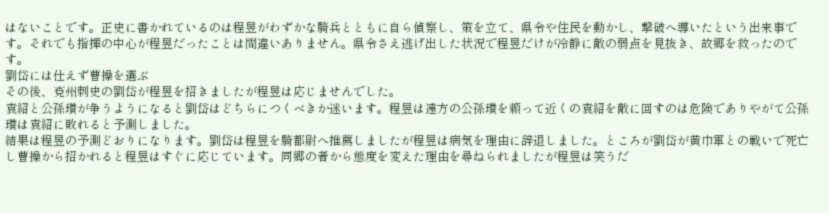はないことです。正史に書かれているのは程昱がわずかな騎兵とともに自ら偵察し、策を立て、県令や住民を動かし、撃破へ導いたという出来事です。それでも指揮の中心が程昱だったことは間違いありません。県令さえ逃げ出した状況で程昱だけが冷静に敵の弱点を見抜き、故郷を救ったのです。
劉岱には仕えず曹操を選ぶ
その後、兗州刺史の劉岱が程昱を招きましたが程昱は応じませんでした。
袁紹と公孫瓚が争うようになると劉岱はどちらにつくべきか迷います。程昱は遠方の公孫瓚を頼って近くの袁紹を敵に回すのは危険でありやがて公孫瓚は袁紹に敗れると予測しました。
結果は程昱の予測どおりになります。劉岱は程昱を騎都尉へ推薦しましたが程昱は病気を理由に辞退しました。ところが劉岱が黄巾軍との戦いで死亡し曹操から招かれると程昱はすぐに応じています。同郷の者から態度を変えた理由を尋ねられましたが程昱は笑うだ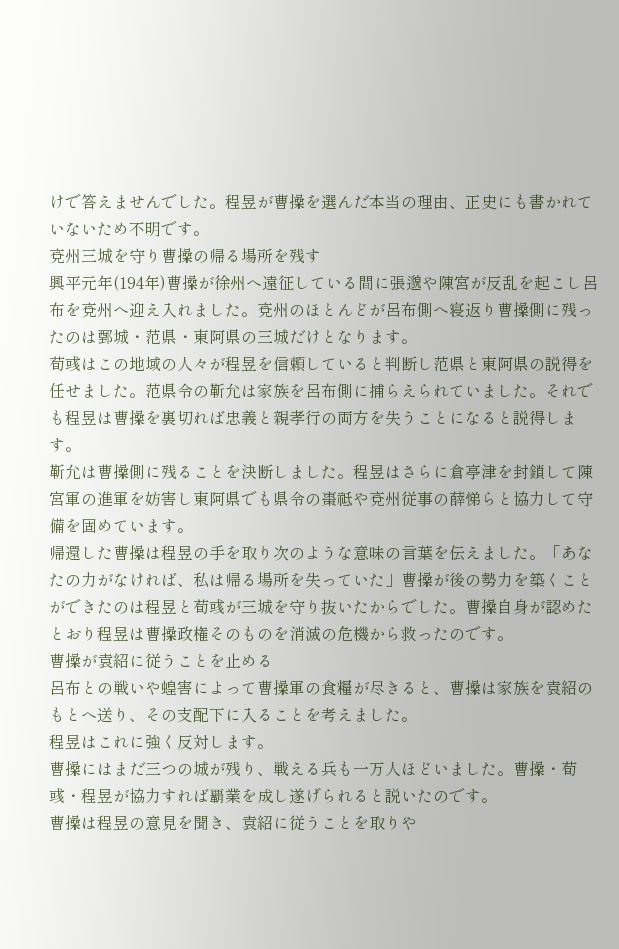けで答えませんでした。程昱が曹操を選んだ本当の理由、正史にも書かれていないため不明です。
兗州三城を守り曹操の帰る場所を残す
興平元年(194年)曹操が徐州へ遠征している間に張邈や陳宮が反乱を起こし呂布を兗州へ迎え入れました。兗州のほとんどが呂布側へ寝返り曹操側に残ったのは鄄城・范県・東阿県の三城だけとなります。
荀彧はこの地域の人々が程昱を信頼していると判断し范県と東阿県の説得を任せました。范県令の靳允は家族を呂布側に捕らえられていました。それでも程昱は曹操を裏切れば忠義と親孝行の両方を失うことになると説得します。
靳允は曹操側に残ることを決断しました。程昱はさらに倉亭津を封鎖して陳宮軍の進軍を妨害し東阿県でも県令の棗祗や兗州従事の薛悌らと協力して守備を固めています。
帰還した曹操は程昱の手を取り次のような意味の言葉を伝えました。「あなたの力がなければ、私は帰る場所を失っていた」曹操が後の勢力を築くことができたのは程昱と荀彧が三城を守り抜いたからでした。曹操自身が認めたとおり程昱は曹操政権そのものを消滅の危機から救ったのです。
曹操が袁紹に従うことを止める
呂布との戦いや蝗害によって曹操軍の食糧が尽きると、曹操は家族を袁紹のもとへ送り、その支配下に入ることを考えました。
程昱はこれに強く反対します。
曹操にはまだ三つの城が残り、戦える兵も一万人ほどいました。曹操・荀彧・程昱が協力すれば覇業を成し遂げられると説いたのです。
曹操は程昱の意見を聞き、袁紹に従うことを取りや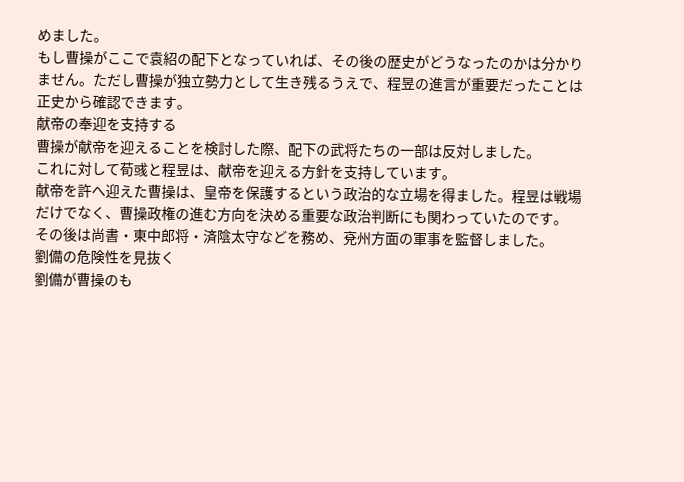めました。
もし曹操がここで袁紹の配下となっていれば、その後の歴史がどうなったのかは分かりません。ただし曹操が独立勢力として生き残るうえで、程昱の進言が重要だったことは正史から確認できます。
献帝の奉迎を支持する
曹操が献帝を迎えることを検討した際、配下の武将たちの一部は反対しました。
これに対して荀彧と程昱は、献帝を迎える方針を支持しています。
献帝を許へ迎えた曹操は、皇帝を保護するという政治的な立場を得ました。程昱は戦場だけでなく、曹操政権の進む方向を決める重要な政治判断にも関わっていたのです。
その後は尚書・東中郎将・済陰太守などを務め、兗州方面の軍事を監督しました。
劉備の危険性を見抜く
劉備が曹操のも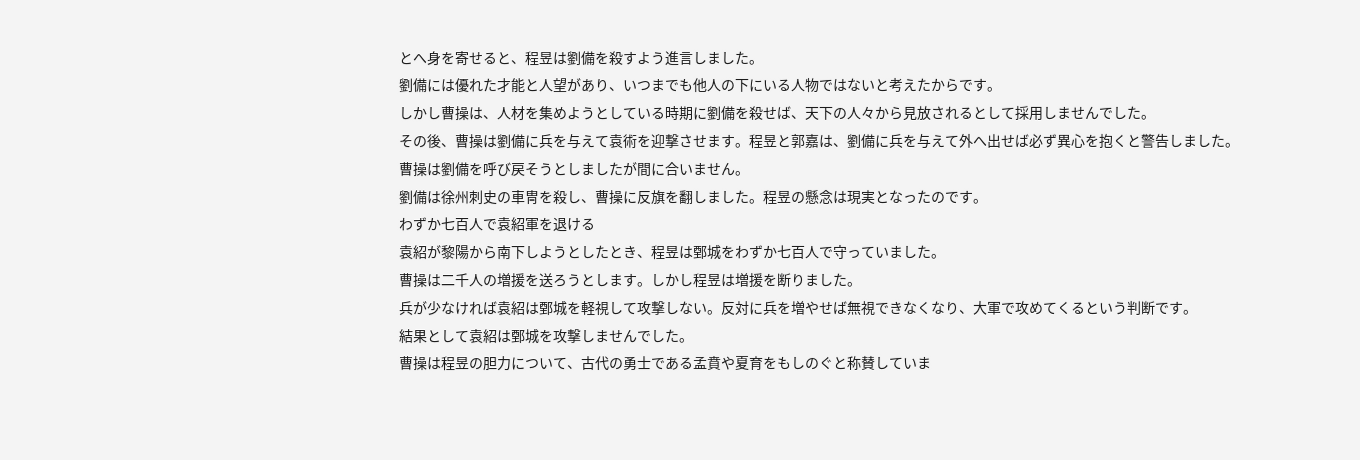とへ身を寄せると、程昱は劉備を殺すよう進言しました。
劉備には優れた才能と人望があり、いつまでも他人の下にいる人物ではないと考えたからです。
しかし曹操は、人材を集めようとしている時期に劉備を殺せば、天下の人々から見放されるとして採用しませんでした。
その後、曹操は劉備に兵を与えて袁術を迎撃させます。程昱と郭嘉は、劉備に兵を与えて外へ出せば必ず異心を抱くと警告しました。
曹操は劉備を呼び戻そうとしましたが間に合いません。
劉備は徐州刺史の車冑を殺し、曹操に反旗を翻しました。程昱の懸念は現実となったのです。
わずか七百人で袁紹軍を退ける
袁紹が黎陽から南下しようとしたとき、程昱は鄄城をわずか七百人で守っていました。
曹操は二千人の増援を送ろうとします。しかし程昱は増援を断りました。
兵が少なければ袁紹は鄄城を軽視して攻撃しない。反対に兵を増やせば無視できなくなり、大軍で攻めてくるという判断です。
結果として袁紹は鄄城を攻撃しませんでした。
曹操は程昱の胆力について、古代の勇士である孟賁や夏育をもしのぐと称賛していま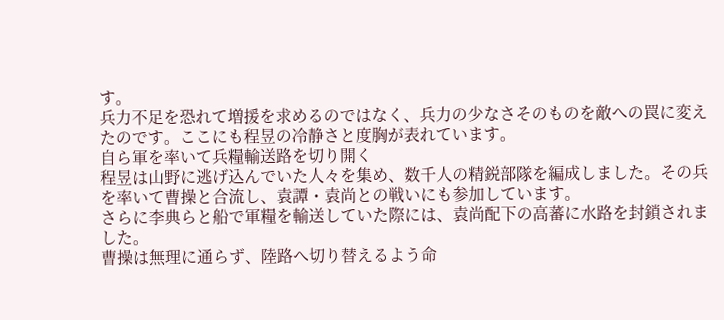す。
兵力不足を恐れて増援を求めるのではなく、兵力の少なさそのものを敵への罠に変えたのです。ここにも程昱の冷静さと度胸が表れています。
自ら軍を率いて兵糧輸送路を切り開く
程昱は山野に逃げ込んでいた人々を集め、数千人の精鋭部隊を編成しました。その兵を率いて曹操と合流し、袁譚・袁尚との戦いにも参加しています。
さらに李典らと船で軍糧を輸送していた際には、袁尚配下の高蕃に水路を封鎖されました。
曹操は無理に通らず、陸路へ切り替えるよう命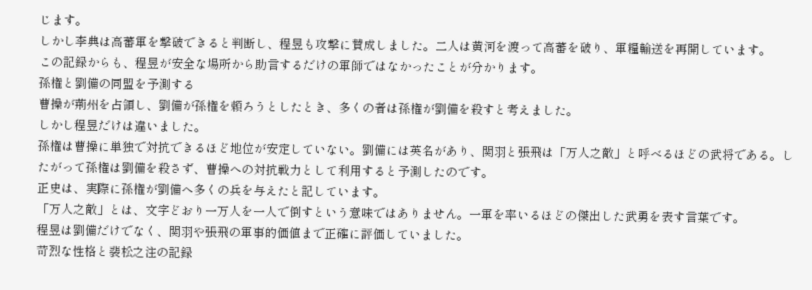じます。
しかし李典は高蕃軍を撃破できると判断し、程昱も攻撃に賛成しました。二人は黄河を渡って高蕃を破り、軍糧輸送を再開しています。
この記録からも、程昱が安全な場所から助言するだけの軍師ではなかったことが分かります。
孫権と劉備の同盟を予測する
曹操が荊州を占領し、劉備が孫権を頼ろうとしたとき、多くの者は孫権が劉備を殺すと考えました。
しかし程昱だけは違いました。
孫権は曹操に単独で対抗できるほど地位が安定していない。劉備には英名があり、関羽と張飛は「万人之敵」と呼べるほどの武将である。したがって孫権は劉備を殺さず、曹操への対抗戦力として利用すると予測したのです。
正史は、実際に孫権が劉備へ多くの兵を与えたと記しています。
「万人之敵」とは、文字どおり一万人を一人で倒すという意味ではありません。一軍を率いるほどの傑出した武勇を表す言葉です。
程昱は劉備だけでなく、関羽や張飛の軍事的価値まで正確に評価していました。
苛烈な性格と裴松之注の記録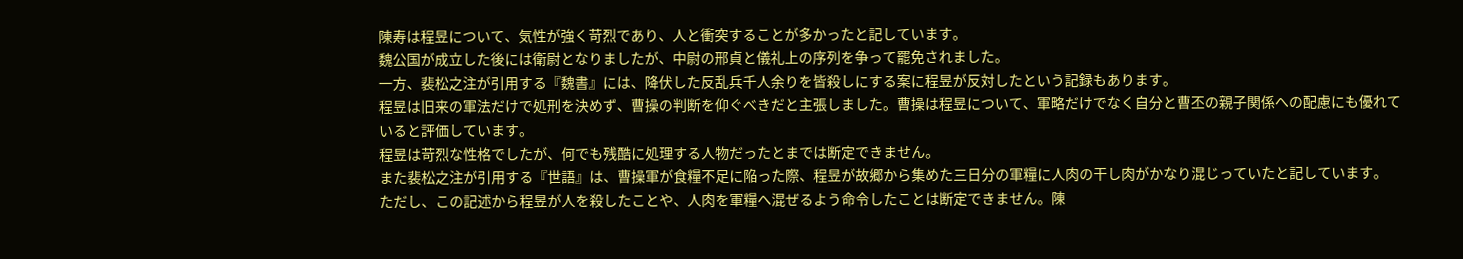陳寿は程昱について、気性が強く苛烈であり、人と衝突することが多かったと記しています。
魏公国が成立した後には衛尉となりましたが、中尉の邢貞と儀礼上の序列を争って罷免されました。
一方、裴松之注が引用する『魏書』には、降伏した反乱兵千人余りを皆殺しにする案に程昱が反対したという記録もあります。
程昱は旧来の軍法だけで処刑を決めず、曹操の判断を仰ぐべきだと主張しました。曹操は程昱について、軍略だけでなく自分と曹丕の親子関係への配慮にも優れていると評価しています。
程昱は苛烈な性格でしたが、何でも残酷に処理する人物だったとまでは断定できません。
また裴松之注が引用する『世語』は、曹操軍が食糧不足に陥った際、程昱が故郷から集めた三日分の軍糧に人肉の干し肉がかなり混じっていたと記しています。
ただし、この記述から程昱が人を殺したことや、人肉を軍糧へ混ぜるよう命令したことは断定できません。陳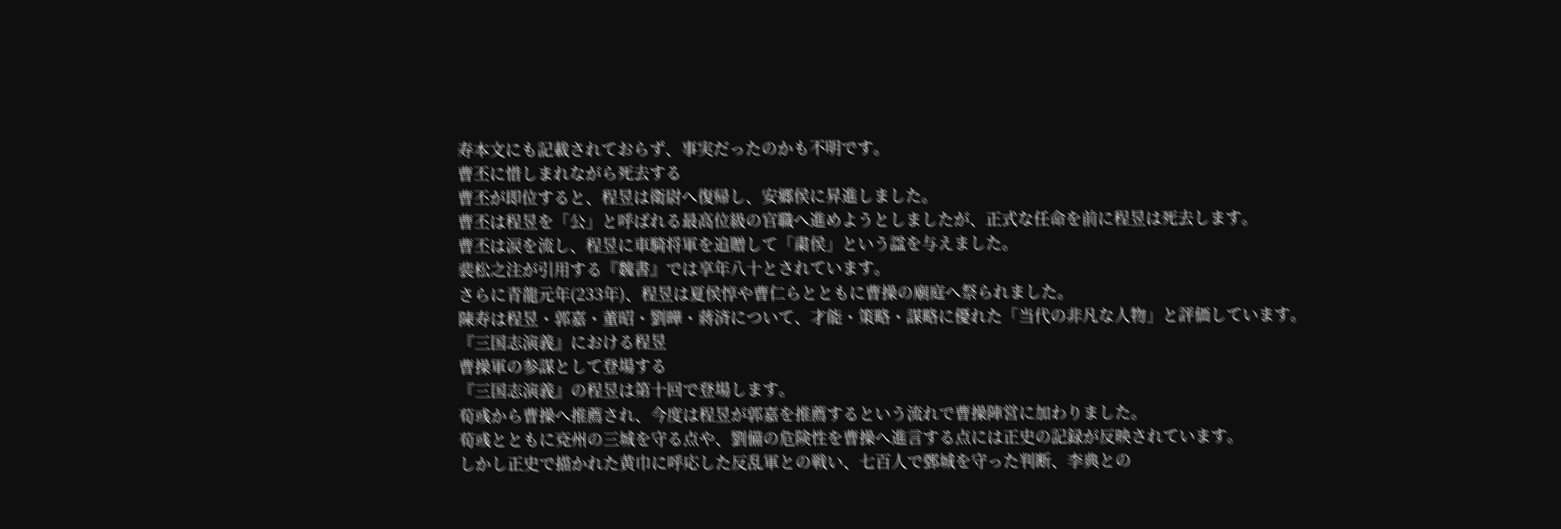寿本文にも記載されておらず、事実だったのかも不明です。
曹丕に惜しまれながら死去する
曹丕が即位すると、程昱は衛尉へ復帰し、安郷侯に昇進しました。
曹丕は程昱を「公」と呼ばれる最高位級の官職へ進めようとしましたが、正式な任命を前に程昱は死去します。
曹丕は涙を流し、程昱に車騎将軍を追贈して「粛侯」という諡を与えました。
裴松之注が引用する『魏書』では享年八十とされています。
さらに青龍元年(233年)、程昱は夏侯惇や曹仁らとともに曹操の廟庭へ祭られました。
陳寿は程昱・郭嘉・董昭・劉曄・蔣済について、才能・策略・謀略に優れた「当代の非凡な人物」と評価しています。
『三国志演義』における程昱
曹操軍の参謀として登場する
『三国志演義』の程昱は第十回で登場します。
荀彧から曹操へ推薦され、今度は程昱が郭嘉を推薦するという流れで曹操陣営に加わりました。
荀彧とともに兗州の三城を守る点や、劉備の危険性を曹操へ進言する点には正史の記録が反映されています。
しかし正史で描かれた黄巾に呼応した反乱軍との戦い、七百人で鄄城を守った判断、李典との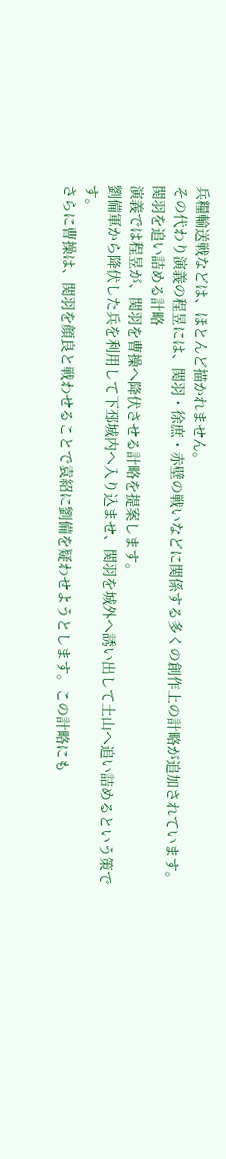兵糧輸送戦などは、ほとんど描かれません。
その代わり演義の程昱には、関羽・徐庶・赤壁の戦いなどに関係する多くの創作上の計略が追加されています。
関羽を追い詰める計略
演義では程昱が、関羽を曹操へ降伏させる計略を提案します。
劉備軍から降伏した兵を利用して下邳城内へ入り込ませ、関羽を城外へ誘い出して土山へ追い詰めるという策です。
さらに曹操は、関羽を顔良と戦わせることで袁紹に劉備を疑わせようとします。この計略にも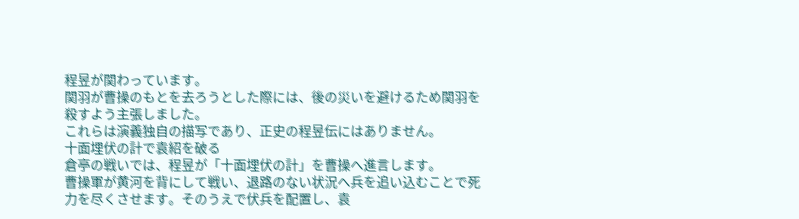程昱が関わっています。
関羽が曹操のもとを去ろうとした際には、後の災いを避けるため関羽を殺すよう主張しました。
これらは演義独自の描写であり、正史の程昱伝にはありません。
十面埋伏の計で袁紹を破る
倉亭の戦いでは、程昱が「十面埋伏の計」を曹操へ進言します。
曹操軍が黄河を背にして戦い、退路のない状況へ兵を追い込むことで死力を尽くさせます。そのうえで伏兵を配置し、袁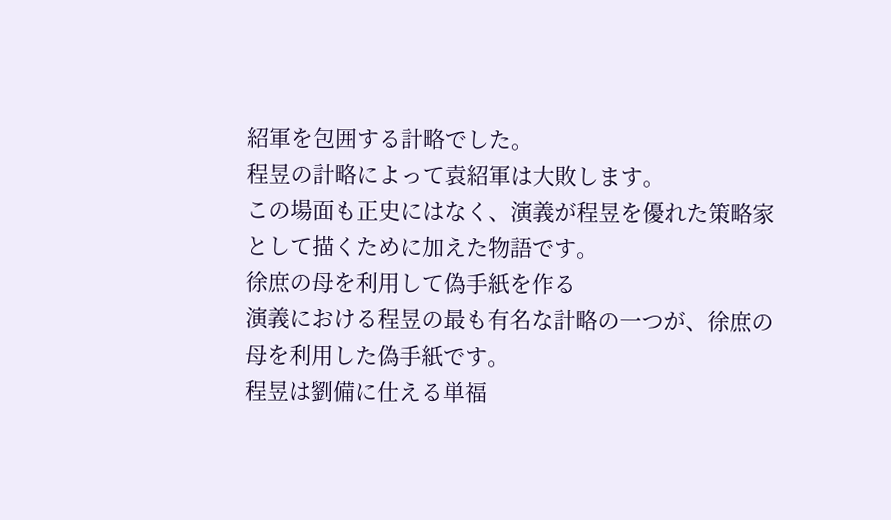紹軍を包囲する計略でした。
程昱の計略によって袁紹軍は大敗します。
この場面も正史にはなく、演義が程昱を優れた策略家として描くために加えた物語です。
徐庶の母を利用して偽手紙を作る
演義における程昱の最も有名な計略の一つが、徐庶の母を利用した偽手紙です。
程昱は劉備に仕える単福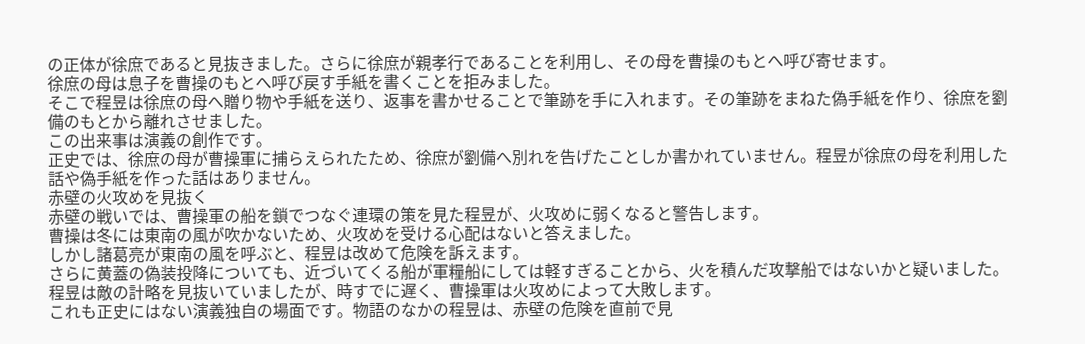の正体が徐庶であると見抜きました。さらに徐庶が親孝行であることを利用し、その母を曹操のもとへ呼び寄せます。
徐庶の母は息子を曹操のもとへ呼び戻す手紙を書くことを拒みました。
そこで程昱は徐庶の母へ贈り物や手紙を送り、返事を書かせることで筆跡を手に入れます。その筆跡をまねた偽手紙を作り、徐庶を劉備のもとから離れさせました。
この出来事は演義の創作です。
正史では、徐庶の母が曹操軍に捕らえられたため、徐庶が劉備へ別れを告げたことしか書かれていません。程昱が徐庶の母を利用した話や偽手紙を作った話はありません。
赤壁の火攻めを見抜く
赤壁の戦いでは、曹操軍の船を鎖でつなぐ連環の策を見た程昱が、火攻めに弱くなると警告します。
曹操は冬には東南の風が吹かないため、火攻めを受ける心配はないと答えました。
しかし諸葛亮が東南の風を呼ぶと、程昱は改めて危険を訴えます。
さらに黄蓋の偽装投降についても、近づいてくる船が軍糧船にしては軽すぎることから、火を積んだ攻撃船ではないかと疑いました。
程昱は敵の計略を見抜いていましたが、時すでに遅く、曹操軍は火攻めによって大敗します。
これも正史にはない演義独自の場面です。物語のなかの程昱は、赤壁の危険を直前で見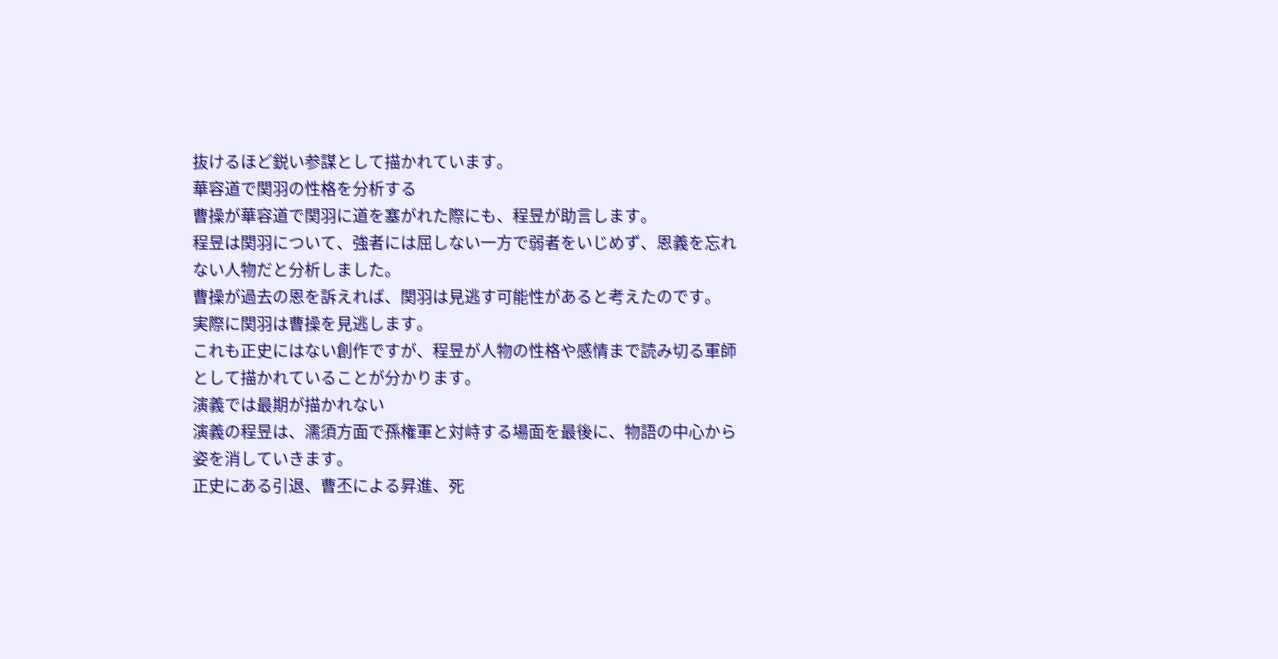抜けるほど鋭い参謀として描かれています。
華容道で関羽の性格を分析する
曹操が華容道で関羽に道を塞がれた際にも、程昱が助言します。
程昱は関羽について、強者には屈しない一方で弱者をいじめず、恩義を忘れない人物だと分析しました。
曹操が過去の恩を訴えれば、関羽は見逃す可能性があると考えたのです。
実際に関羽は曹操を見逃します。
これも正史にはない創作ですが、程昱が人物の性格や感情まで読み切る軍師として描かれていることが分かります。
演義では最期が描かれない
演義の程昱は、濡須方面で孫権軍と対峙する場面を最後に、物語の中心から姿を消していきます。
正史にある引退、曹丕による昇進、死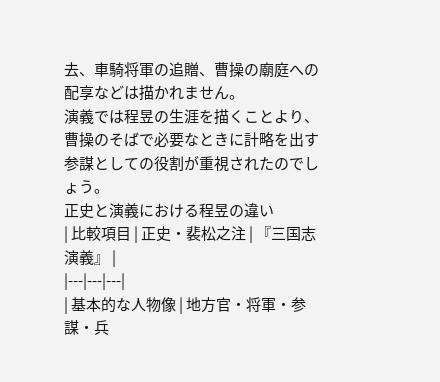去、車騎将軍の追贈、曹操の廟庭への配享などは描かれません。
演義では程昱の生涯を描くことより、曹操のそばで必要なときに計略を出す参謀としての役割が重視されたのでしょう。
正史と演義における程昱の違い
| 比較項目 | 正史・裴松之注 | 『三国志演義』 |
|---|---|---|
| 基本的な人物像 | 地方官・将軍・参謀・兵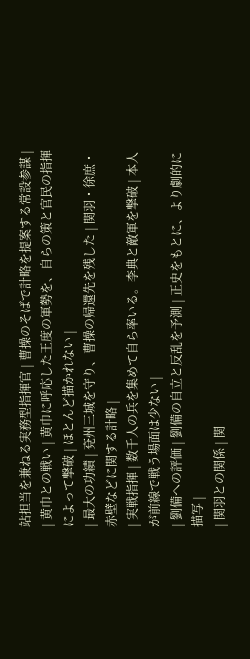站担当を兼ねる実務型指揮官 | 曹操のそばで計略を提案する常設参謀 |
| 黄巾との戦い | 黄巾に呼応した王度の軍勢を、自らの策と官民の指揮によって撃破 | ほとんど描かれない |
| 最大の功績 | 兗州三城を守り、曹操の帰還先を残した | 関羽・徐庶・赤壁などに関する計略 |
| 実戦指揮 | 数千人の兵を集めて自ら率いる。李典と敵軍を撃破 | 本人が前線で戦う場面は少ない |
| 劉備への評価 | 劉備の自立と反乱を予測 | 正史をもとに、より劇的に描写 |
| 関羽との関係 | 関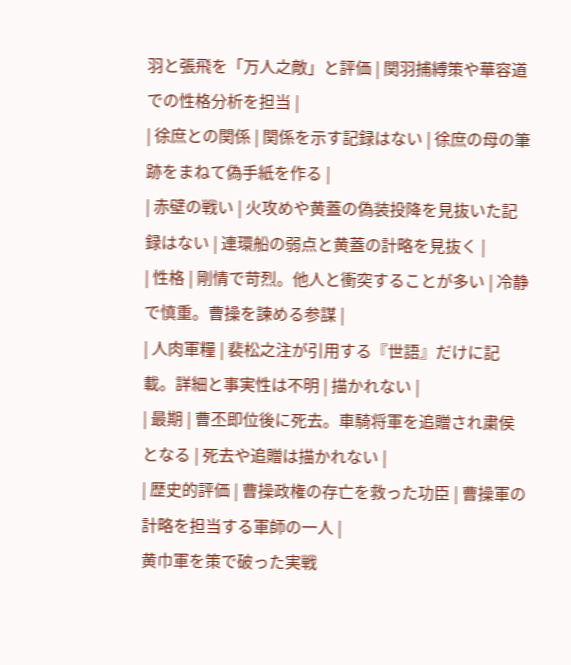羽と張飛を「万人之敵」と評価 | 関羽捕縛策や華容道での性格分析を担当 |
| 徐庶との関係 | 関係を示す記録はない | 徐庶の母の筆跡をまねて偽手紙を作る |
| 赤壁の戦い | 火攻めや黄蓋の偽装投降を見抜いた記録はない | 連環船の弱点と黄蓋の計略を見抜く |
| 性格 | 剛情で苛烈。他人と衝突することが多い | 冷静で慎重。曹操を諫める参謀 |
| 人肉軍糧 | 裴松之注が引用する『世語』だけに記載。詳細と事実性は不明 | 描かれない |
| 最期 | 曹丕即位後に死去。車騎将軍を追贈され粛侯となる | 死去や追贈は描かれない |
| 歴史的評価 | 曹操政権の存亡を救った功臣 | 曹操軍の計略を担当する軍師の一人 |
黄巾軍を策で破った実戦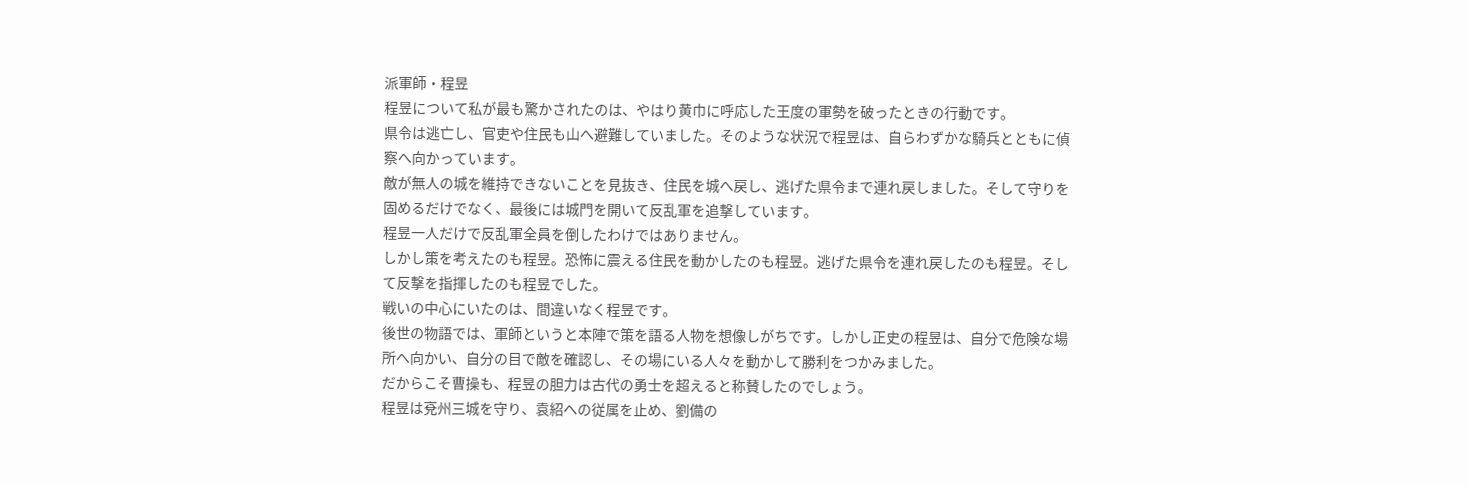派軍師・程昱
程昱について私が最も驚かされたのは、やはり黄巾に呼応した王度の軍勢を破ったときの行動です。
県令は逃亡し、官吏や住民も山へ避難していました。そのような状況で程昱は、自らわずかな騎兵とともに偵察へ向かっています。
敵が無人の城を維持できないことを見抜き、住民を城へ戻し、逃げた県令まで連れ戻しました。そして守りを固めるだけでなく、最後には城門を開いて反乱軍を追撃しています。
程昱一人だけで反乱軍全員を倒したわけではありません。
しかし策を考えたのも程昱。恐怖に震える住民を動かしたのも程昱。逃げた県令を連れ戻したのも程昱。そして反撃を指揮したのも程昱でした。
戦いの中心にいたのは、間違いなく程昱です。
後世の物語では、軍師というと本陣で策を語る人物を想像しがちです。しかし正史の程昱は、自分で危険な場所へ向かい、自分の目で敵を確認し、その場にいる人々を動かして勝利をつかみました。
だからこそ曹操も、程昱の胆力は古代の勇士を超えると称賛したのでしょう。
程昱は兗州三城を守り、袁紹への従属を止め、劉備の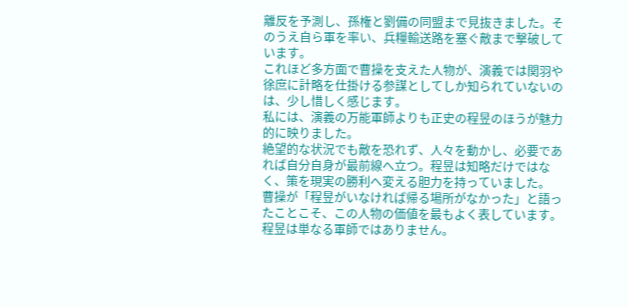離反を予測し、孫権と劉備の同盟まで見抜きました。そのうえ自ら軍を率い、兵糧輸送路を塞ぐ敵まで撃破しています。
これほど多方面で曹操を支えた人物が、演義では関羽や徐庶に計略を仕掛ける参謀としてしか知られていないのは、少し惜しく感じます。
私には、演義の万能軍師よりも正史の程昱のほうが魅力的に映りました。
絶望的な状況でも敵を恐れず、人々を動かし、必要であれば自分自身が最前線へ立つ。程昱は知略だけではなく、策を現実の勝利へ変える胆力を持っていました。
曹操が「程昱がいなければ帰る場所がなかった」と語ったことこそ、この人物の価値を最もよく表しています。
程昱は単なる軍師ではありません。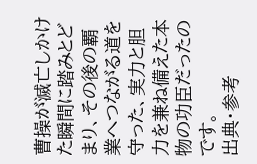曹操が滅亡しかけた瞬間に踏みとどまり、その後の覇業へつながる道を守った、実力と胆力を兼ね備えた本物の功臣だったのです。
出典・参考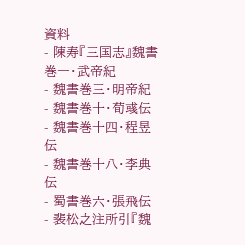資料
- 陳寿『三国志』魏書巻一・武帝紀
- 魏書巻三・明帝紀
- 魏書巻十・荀彧伝
- 魏書巻十四・程昱伝
- 魏書巻十八・李典伝
- 蜀書巻六・張飛伝
- 裴松之注所引『魏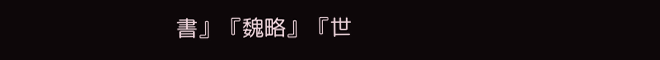書』『魏略』『世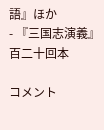語』ほか
- 『三国志演義』百二十回本

コメント